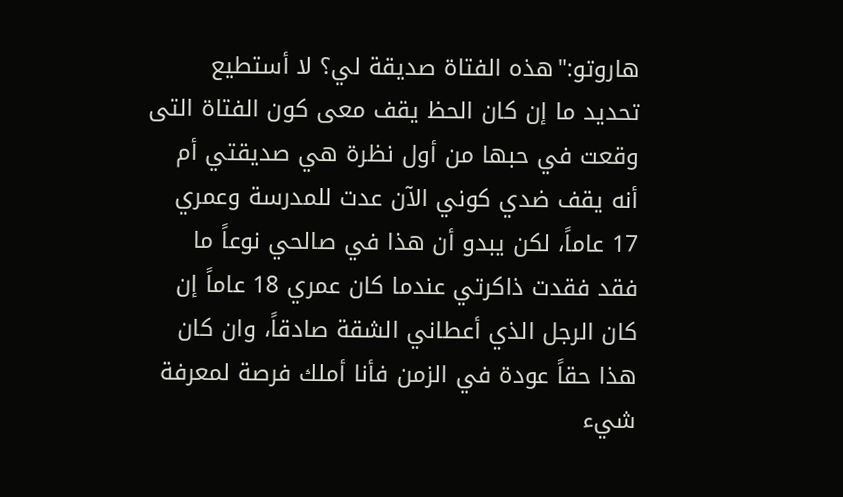هاروتو:"هذه الفتاة صديقة لي؟ لا أستطيع تحديد ما إن كان الحظ يقف معى كون الفتاة التى وقعت في حبها من أول نظرة هي صديقتي أم أنه يقف ضدي كوني الآن عدت للمدرسة وعمري 17 عاماً، لكن يبدو أن هذا في صالحي نوعاً ما فقد فقدت ذاكرتي عندما كان عمري 18 عاماً إن كان الرجل الذي أعطاني الشقة صادقاً، وان كان هذا حقاً عودة في الزمن فأنا أملك فرصة لمعرفة شيء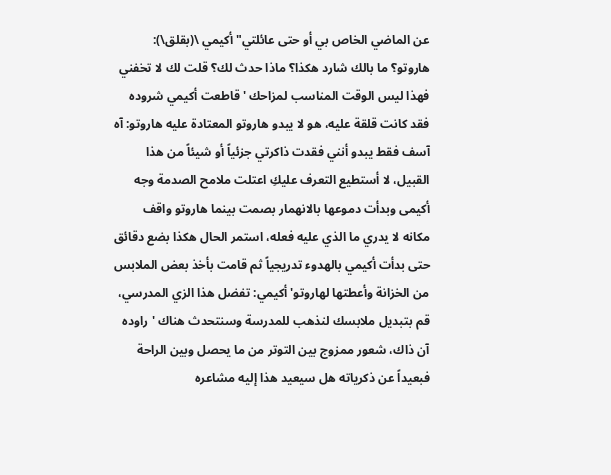عن الماضي الخاص بي أو حتى عائلتي" أكيمي \(بقلق\): هاروتو؟ ما بالك شارد هكذا؟ ماذا حدث لك؟ قلت لك لا تخفني فهذا ليس الوقت المناسب لمزاحك 'قاطعت أکیمي شروده فقد كانت قلقة عليه، هو لا يبدو هاروتو المعتادة عليه هاروتو: آه آسف فقط يبدو أنني فقدت ذاكرتي جزئياً أو شيئاً من هذا القبيل، لا أستطيع التعرف عليكِ اعتلت ملامح الصدمة وجه أكيمى وبدأت دموعها بالانهمار بصمت بينما هاروتو واقف مكانه لا يدري ما الذي عليه فعله، استمر الحال هكذا بضع دقائق حتى بدأت أكيمي بالهدوء تدريجياً ثم قامت بأخذ بعض الملابس من الخزانة وأعطتها لهاروتو' أكيمي: تفضل هذا الزي المدرسي، قم بتبديل ملابسك لنذهب للمدرسة وسنتحدث هناك 'راوده آن ذاك، شعور ممزوج بين التوتر من ما يحصل وبين الراحة فبعيداً عن ذكرياته هل سيعيد هذا إليه مشاعره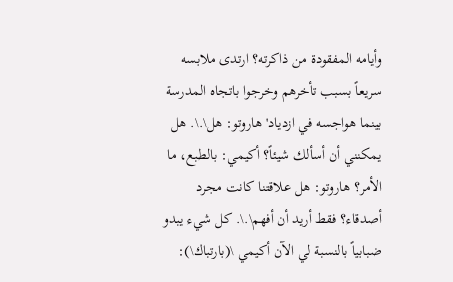وأيامه المفقودة من ذاكرته؟ ارتدى ملابسه سريعاً بسبب تأخرهم وخرجوا باتجاه المدرسة بينما هواجسه في ازدياد' هاروتو: هل\.\. هل يمكنني أن أسألك شيئاً؟ أكيمي: بالطبع، ما الأمر؟ هاروتو: هل علاقتنا كانت مجرد أصدقاء؟ فقط أريد أن أفهم\.\. كل شيء يبدو ضبابياً بالنسبة لي الآن أكيمي \(بارتباك\):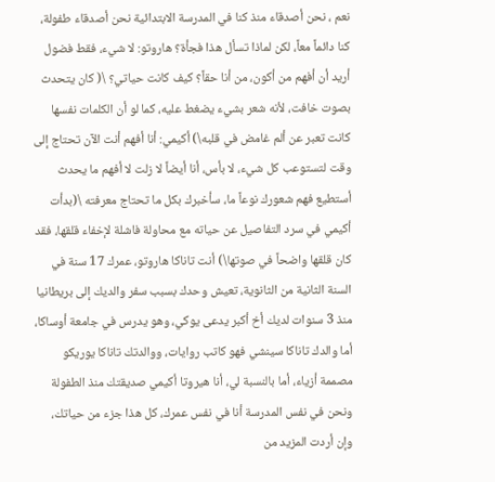نعم ، نحن أصدقاء منذ كنا في المدرسة الابتدائية نحن أصدقاء طفولة، كنا دائماً معاً، لكن لماذا تسأل هذا فجأة؟ هاروتو: لا شيء، فقط فضول أريد أن أفهم من أكون، من أنا حقاً؟ كيف كانت حياتي؟ \( كان يتحدث بصوت خافت، لأنه شعر بشيء يضغط عليه، كما لو أن الكلمات نفسها كانت تعبر عن ألم غامض في قلبه\) أكيمي: أنا أفهم أنت الآن تحتاج إلى وقت لتستوعب كل شيء، لا بأس، أنا أيضاً لا زلت لا أفهم ما يحدث أستطيع فهم شعورك نوعاً ما، سأخبرك بكل ما تحتاج معرفته \(بدأت أكيمي في سرد التفاصيل عن حياته مع محاولة فاشلة لإخفاء قلقها، فقد كان قلقها واضحاً في صوتها\) أنت تاناكا هاروتو، عمرك 17 سنة في السنة الثانية من الثانوية، تعيش وحدك بسبب سفر والديك إلى بريطانيا منذ 3 سنوات لديك أخ أكبر يدعى يوكي، وهو يدرس في جامعة أوساكا، أما والدك تاناكا سينشي فهو كاتب روايات، ووالدتك تاناكا يوريكو مصممة أزياء، أما بالنسبة لي، أنا هيروتا أكيمي صديقتك منذ الطفولة ونحن في نفس المدرسة أنا في نفس عمرك، كل هذا جزء من حياتك، وإن أردت المزيد من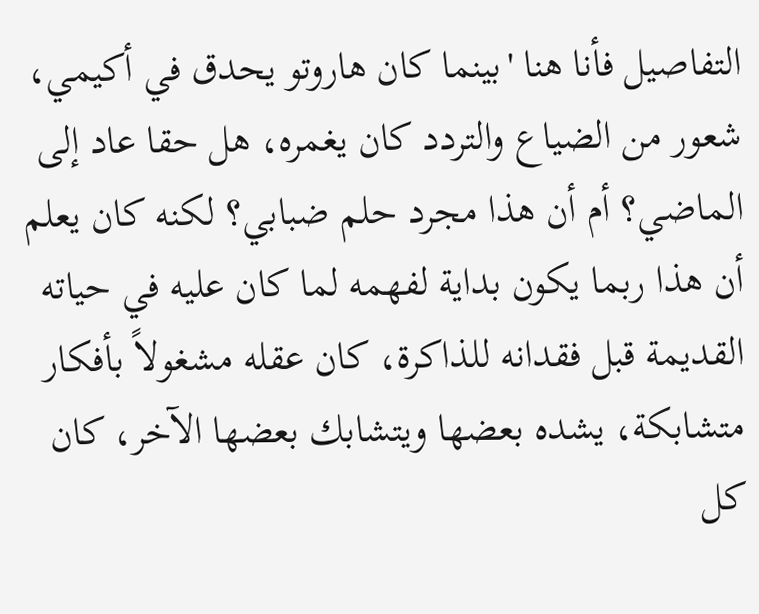التفاصيل فأنا هنا 'بينما كان هاروتو يحدق في أكيمي، شعور من الضياع والتردد كان يغمره، هل حقا عاد إلى الماضي؟ أم أن هذا مجرد حلم ضبابي؟ لكنه كان يعلم أن هذا ربما يكون بداية لفهمه لما كان عليه في حياته القديمة قبل فقدانه للذاكرة، كان عقله مشغولاً بأفكار متشابكة، يشده بعضها ويتشابك بعضها الآخر، كان كل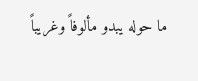ما حوله يبدو مألوفاً وغريباً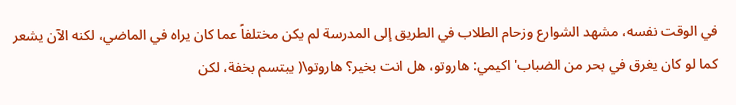في الوقت نفسه، مشهد الشوارع وزحام الطلاب في الطريق إلى المدرسة لم يكن مختلفاً عما كان يراه في الماضي، لكنه الآن يشعر كما لو كان يغرق في بحر من الضباب' اكيمي: هاروتو، هل انت بخير؟ هاروتو\( يبتسم بخفة، لكن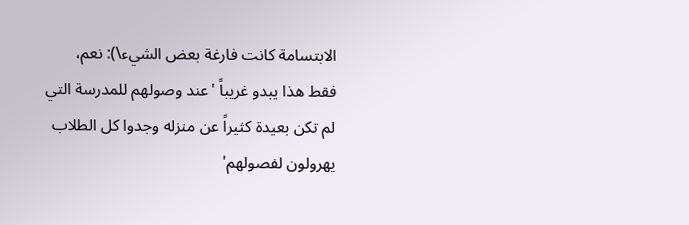الابتسامة كانت فارغة بعض الشيء\): نعم، فقط هذا يبدو غريباً 'عند وصولهم للمدرسة التي لم تكن بعيدة كثيراً عن منزله وجدوا كل الطلاب يهرولون لفصولهم'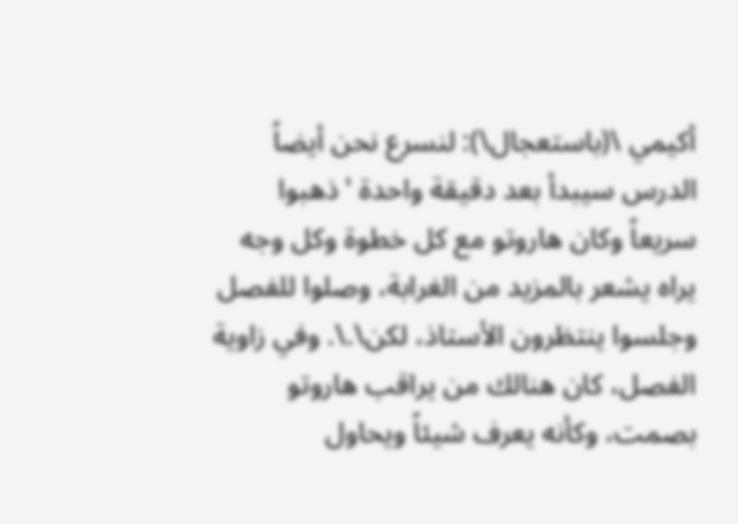أكيمي \(باستعجال\): لنسرع نحن أيضاً الدرس سيبدأ بعد دقيقة واحدة 'ذهبوا سريعاً وكان هاروتو مع كل خطوة وكل وجه يراه يشعر بالمزيد من الغرابة، وصلوا للفصل وجلسوا ينتظرون الأستاذ، لكن\.\. وفي زاوية الفصل، كان هنالك من يراقب هاروتو بصمت، وكأنه يعرف شيئاً ويحاول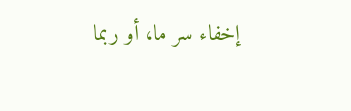إخفاء سر ما، أو ربما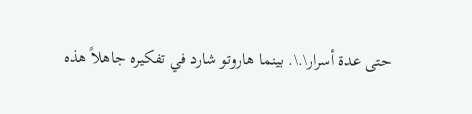حتى عدة أسرار\.\. بينما هاروتو شارد في تفكيره جاهلاً هذه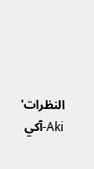النظرات'
Aki-آكي